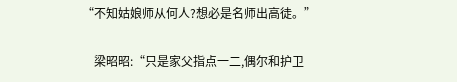“不知姑娘师从何人?想必是名师出高徒。”

    梁昭昭:“只是家父指点一二,偶尔和护卫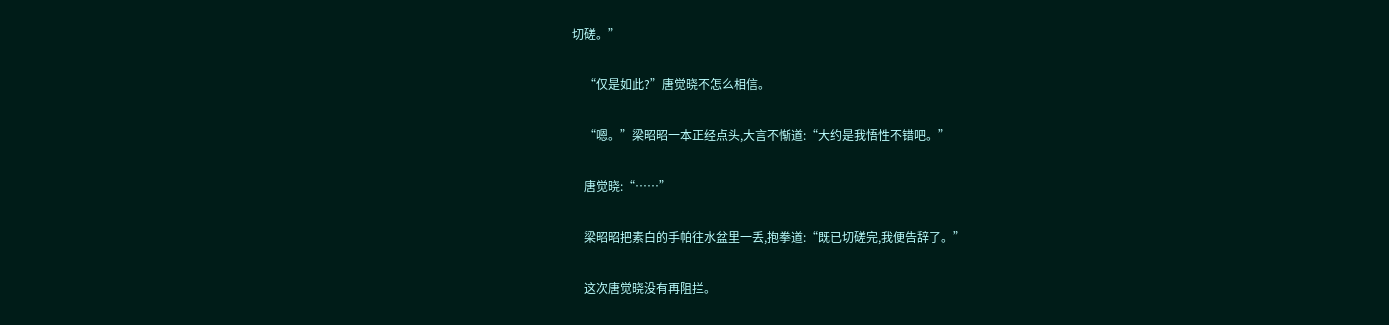切磋。”

    “仅是如此?”唐觉晓不怎么相信。

    “嗯。”梁昭昭一本正经点头,大言不惭道:“大约是我悟性不错吧。”

    唐觉晓:“……”

    梁昭昭把素白的手帕往水盆里一丢,抱拳道:“既已切磋完,我便告辞了。”

    这次唐觉晓没有再阻拦。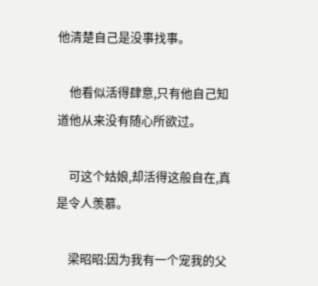他清楚自己是没事找事。

    他看似活得肆意,只有他自己知道他从来没有随心所欲过。

    可这个姑娘,却活得这般自在,真是令人羡慕。

    梁昭昭:因为我有一个宠我的父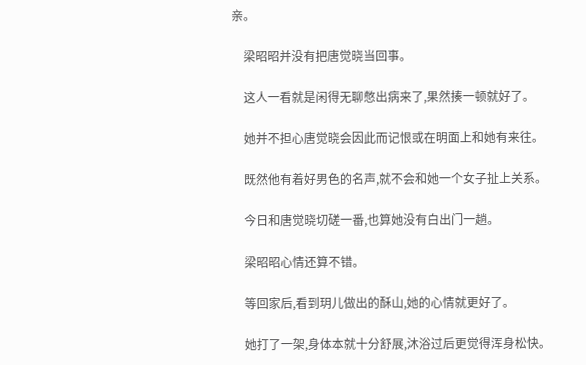亲。

    梁昭昭并没有把唐觉晓当回事。

    这人一看就是闲得无聊憋出病来了,果然揍一顿就好了。

    她并不担心唐觉晓会因此而记恨或在明面上和她有来往。

    既然他有着好男色的名声,就不会和她一个女子扯上关系。

    今日和唐觉晓切磋一番,也算她没有白出门一趟。

    梁昭昭心情还算不错。

    等回家后,看到玥儿做出的酥山,她的心情就更好了。

    她打了一架,身体本就十分舒展,沐浴过后更觉得浑身松快。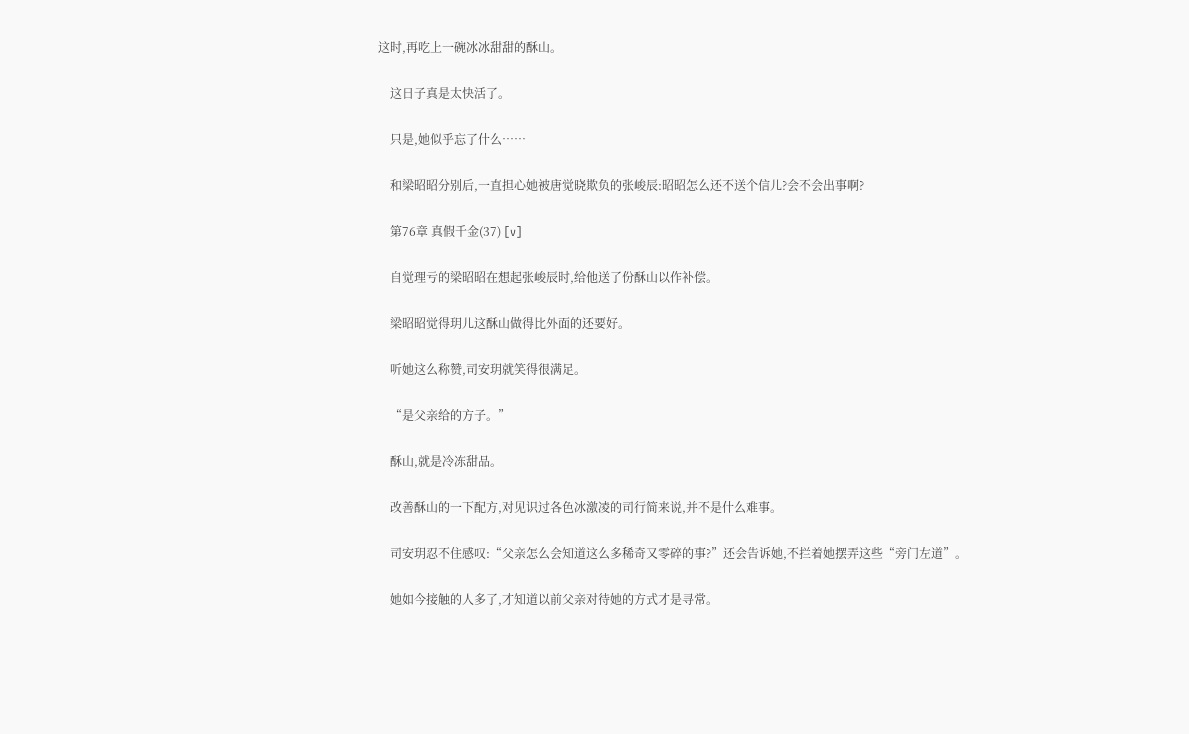这时,再吃上一碗冰冰甜甜的酥山。

    这日子真是太快活了。

    只是,她似乎忘了什么……

    和梁昭昭分别后,一直担心她被唐觉晓欺负的张峻辰:昭昭怎么还不送个信儿?会不会出事啊?

    第76章 真假千金(37) [v]

    自觉理亏的梁昭昭在想起张峻辰时,给他送了份酥山以作补偿。

    梁昭昭觉得玥儿这酥山做得比外面的还要好。

    听她这么称赞,司安玥就笑得很满足。

    “是父亲给的方子。”

    酥山,就是冷冻甜品。

    改善酥山的一下配方,对见识过各色冰激凌的司行简来说,并不是什么难事。

    司安玥忍不住感叹:“父亲怎么会知道这么多稀奇又零碎的事?”还会告诉她,不拦着她摆弄这些“旁门左道”。

    她如今接触的人多了,才知道以前父亲对待她的方式才是寻常。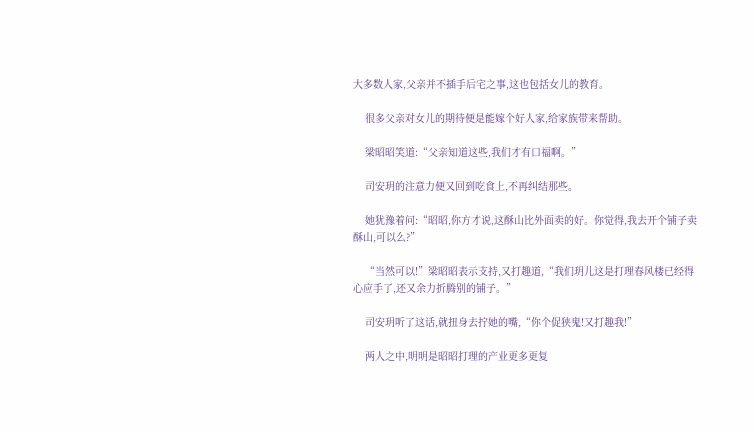大多数人家,父亲并不插手后宅之事,这也包括女儿的教育。

    很多父亲对女儿的期待便是能嫁个好人家,给家族带来帮助。

    梁昭昭笑道:“父亲知道这些,我们才有口福啊。”

    司安玥的注意力便又回到吃食上,不再纠结那些。

    她犹豫着问:“昭昭,你方才说,这酥山比外面卖的好。你觉得,我去开个铺子卖酥山,可以么?”

    “当然可以!”梁昭昭表示支持,又打趣道,“我们玥儿这是打理春风楼已经得心应手了,还又余力折腾别的铺子。”

    司安玥听了这话,就扭身去拧她的嘴,“你个促狭鬼!又打趣我!”

    两人之中,明明是昭昭打理的产业更多更复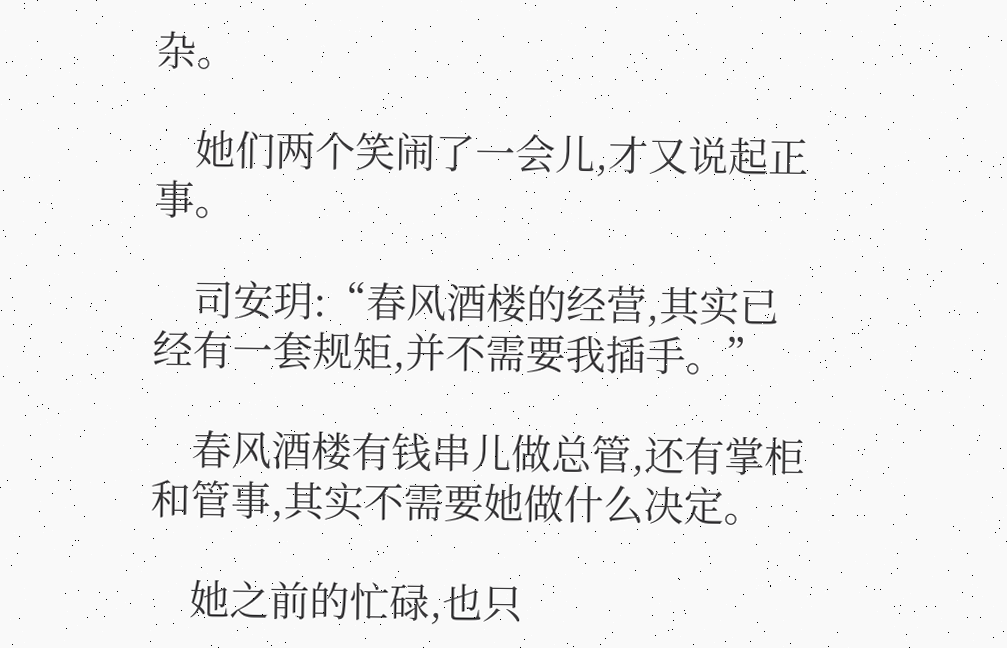杂。

    她们两个笑闹了一会儿,才又说起正事。

    司安玥:“春风酒楼的经营,其实已经有一套规矩,并不需要我插手。”

    春风酒楼有钱串儿做总管,还有掌柜和管事,其实不需要她做什么决定。

    她之前的忙碌,也只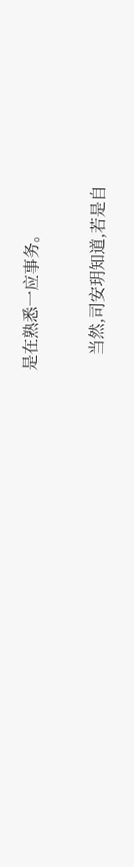是在熟悉一应事务。

    当然,司安玥知道,若是自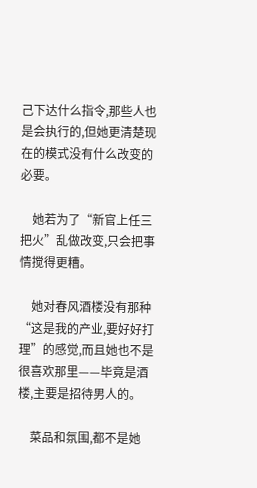己下达什么指令,那些人也是会执行的,但她更清楚现在的模式没有什么改变的必要。

    她若为了“新官上任三把火”乱做改变,只会把事情搅得更糟。

    她对春风酒楼没有那种“这是我的产业,要好好打理”的感觉,而且她也不是很喜欢那里——毕竟是酒楼,主要是招待男人的。

    菜品和氛围,都不是她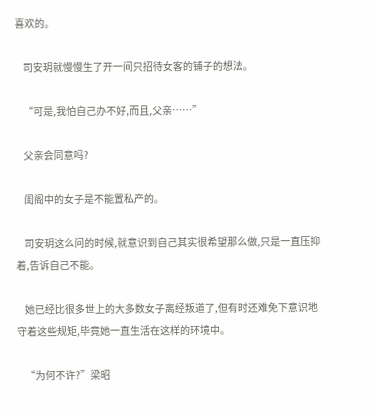喜欢的。

    司安玥就慢慢生了开一间只招待女客的铺子的想法。

    “可是,我怕自己办不好,而且,父亲……”

    父亲会同意吗?

    闺阁中的女子是不能置私产的。

    司安玥这么问的时候,就意识到自己其实很希望那么做,只是一直压抑着,告诉自己不能。

    她已经比很多世上的大多数女子离经叛道了,但有时还难免下意识地守着这些规矩,毕竟她一直生活在这样的环境中。

    “为何不许?”梁昭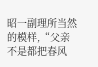昭一副理所当然的模样,“父亲不是都把春风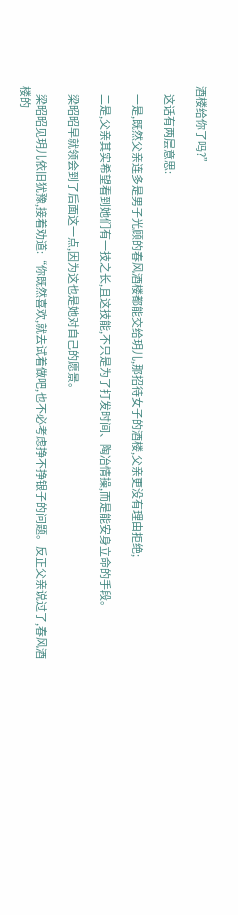酒楼给你了吗?”

    这话有两层意思:

    一是,既然父亲连多是男子光顾的春风酒楼都能交给玥儿,那招待女子的酒楼,父亲更没有理由拒绝;

    二是,父亲其实希望看到她们有一技之长,且这技能,不只是为了打发时间、陶冶情操,而是能安身立命的手段。

    梁昭昭早就领会到了后面这一点,因为这也是她对自己的愿景。

    梁昭昭见玥儿依旧犹豫,接着劝道:“你既然喜欢,就去试着做吧,也不必考虑挣不挣银子的问题。反正父亲说过了,春风酒楼的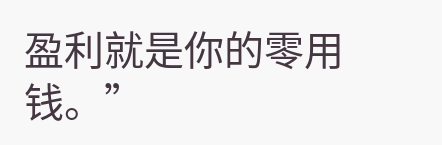盈利就是你的零用钱。”